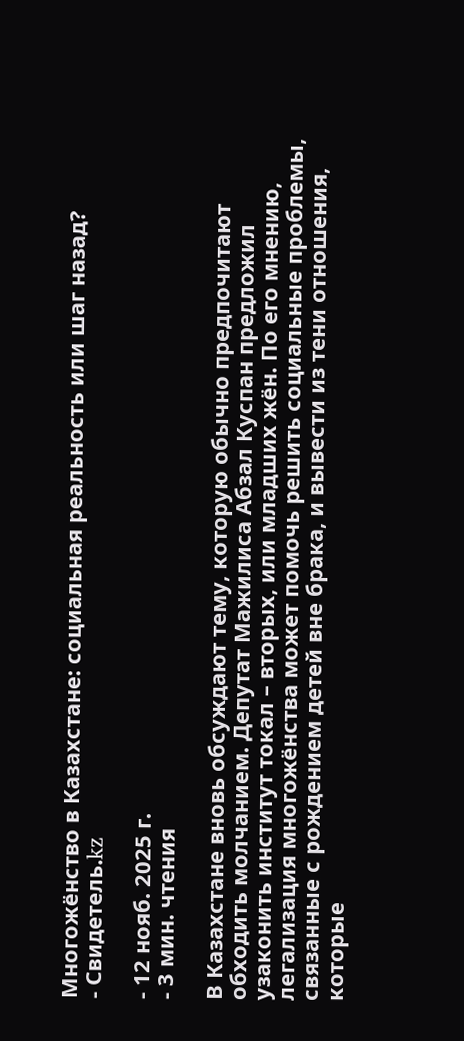Многожёнство в Казахстане: социальная реальность или шаг назад?
- Свидетель.kz

- 12 нояб. 2025 г.
- 3 мин. чтения

В Казахстане вновь обсуждают тему, которую обычно предпочитают обходить молчанием. Депутат Мажилиса Абзал Куспан предложил узаконить институт токал – вторых, или младших жён. По его мнению, легализация многожёнства может помочь решить социальные проблемы, связанные с рождением детей вне брака, и вывести из тени отношения, которые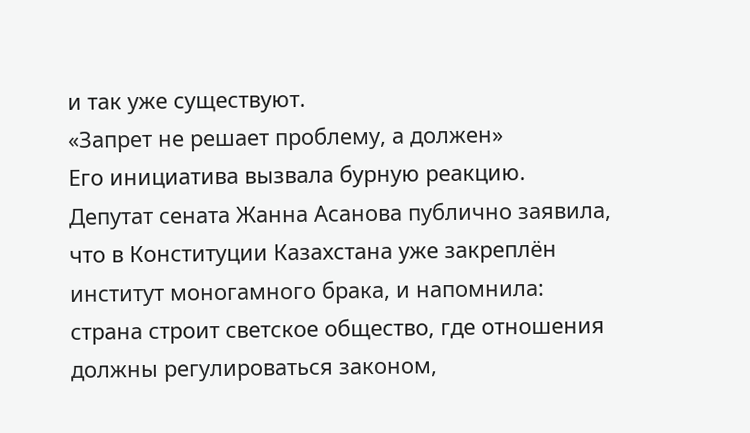и так уже существуют.
«Запрет не решает проблему, а должен»
Его инициатива вызвала бурную реакцию. Депутат сената Жанна Асанова публично заявила, что в Конституции Казахстана уже закреплён институт моногамного брака, и напомнила: страна строит светское общество, где отношения должны регулироваться законом,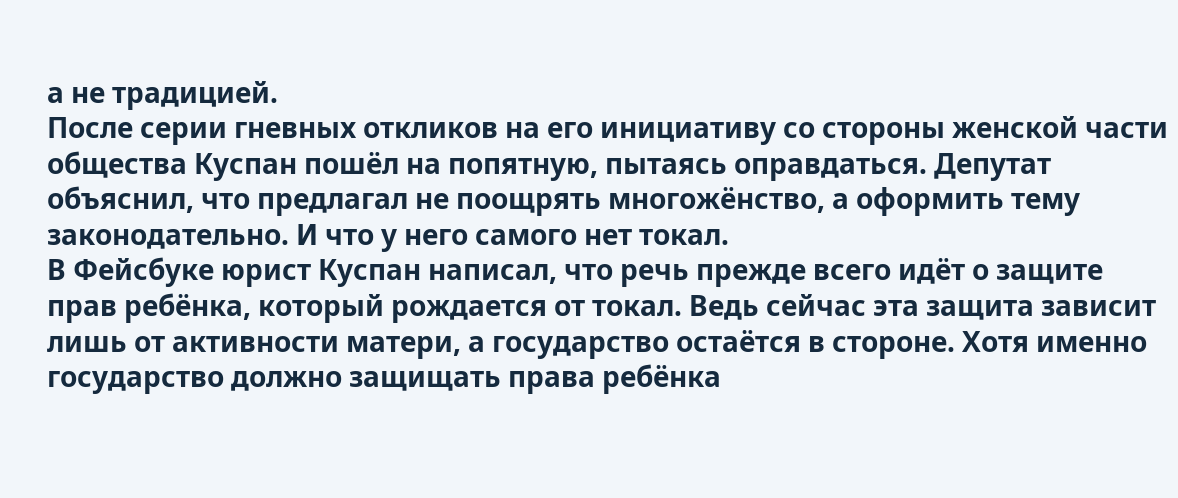а не традицией.
После серии гневных откликов на его инициативу со стороны женской части общества Куспан пошёл на попятную, пытаясь оправдаться. Депутат объяснил, что предлагал не поощрять многожёнство, а оформить тему законодательно. И что у него самого нет токал.
В Фейсбуке юрист Куспан написал, что речь прежде всего идёт о защите прав ребёнка, который рождается от токал. Ведь сейчас эта защита зависит лишь от активности матери, а государство остаётся в стороне. Хотя именно государство должно защищать права ребёнка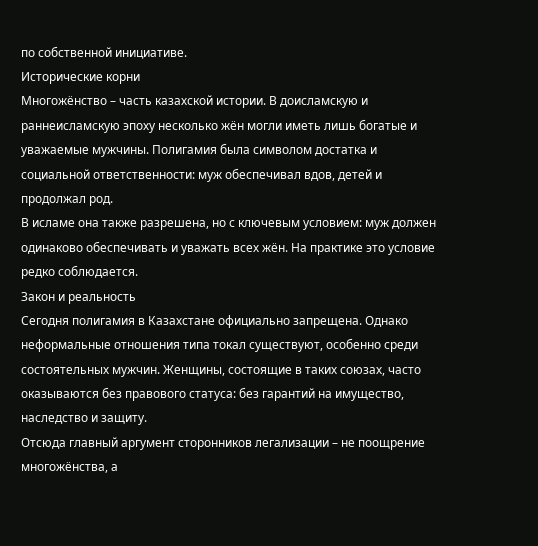по собственной инициативе.
Исторические корни
Многожёнство – часть казахской истории. В доисламскую и раннеисламскую эпоху несколько жён могли иметь лишь богатые и уважаемые мужчины. Полигамия была символом достатка и социальной ответственности: муж обеспечивал вдов, детей и продолжал род.
В исламе она также разрешена, но с ключевым условием: муж должен одинаково обеспечивать и уважать всех жён. На практике это условие редко соблюдается.
Закон и реальность
Сегодня полигамия в Казахстане официально запрещена. Однако неформальные отношения типа токал существуют, особенно среди состоятельных мужчин. Женщины, состоящие в таких союзах, часто оказываются без правового статуса: без гарантий на имущество, наследство и защиту.
Отсюда главный аргумент сторонников легализации – не поощрение многожёнства, а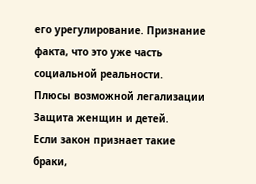его урегулирование. Признание факта, что это уже часть социальной реальности.
Плюсы возможной легализации
Защита женщин и детей.
Если закон признает такие браки,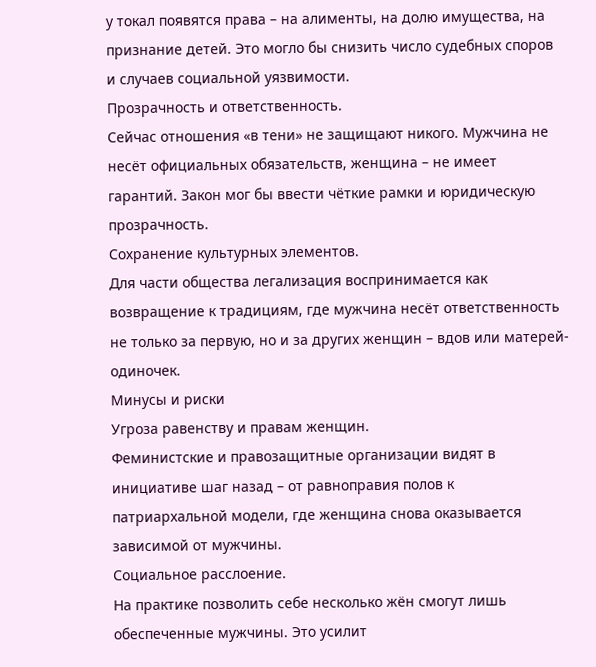у токал появятся права – на алименты, на долю имущества, на признание детей. Это могло бы снизить число судебных споров и случаев социальной уязвимости.
Прозрачность и ответственность.
Сейчас отношения «в тени» не защищают никого. Мужчина не несёт официальных обязательств, женщина – не имеет гарантий. Закон мог бы ввести чёткие рамки и юридическую прозрачность.
Сохранение культурных элементов.
Для части общества легализация воспринимается как возвращение к традициям, где мужчина несёт ответственность не только за первую, но и за других женщин – вдов или матерей-одиночек.
Минусы и риски
Угроза равенству и правам женщин.
Феминистские и правозащитные организации видят в инициативе шаг назад – от равноправия полов к патриархальной модели, где женщина снова оказывается зависимой от мужчины.
Социальное расслоение.
На практике позволить себе несколько жён смогут лишь обеспеченные мужчины. Это усилит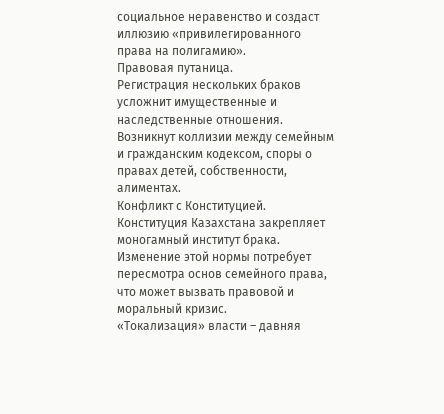социальное неравенство и создаст иллюзию «привилегированного права на полигамию».
Правовая путаница.
Регистрация нескольких браков усложнит имущественные и наследственные отношения. Возникнут коллизии между семейным и гражданским кодексом, споры о правах детей, собственности, алиментах.
Конфликт с Конституцией.
Конституция Казахстана закрепляет моногамный институт брака. Изменение этой нормы потребует пересмотра основ семейного права, что может вызвать правовой и моральный кризис.
«Токализация» власти – давняя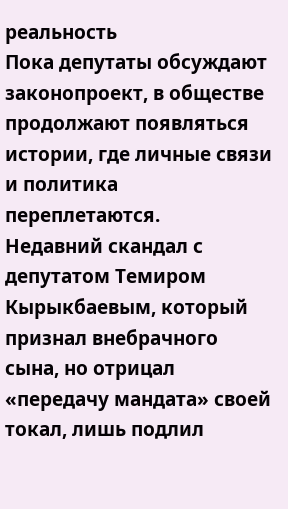реальность
Пока депутаты обсуждают законопроект, в обществе продолжают появляться истории, где личные связи и политика переплетаются.
Недавний скандал с депутатом Темиром Кырыкбаевым, который признал внебрачного сына, но отрицал «передачу мандата» своей токал, лишь подлил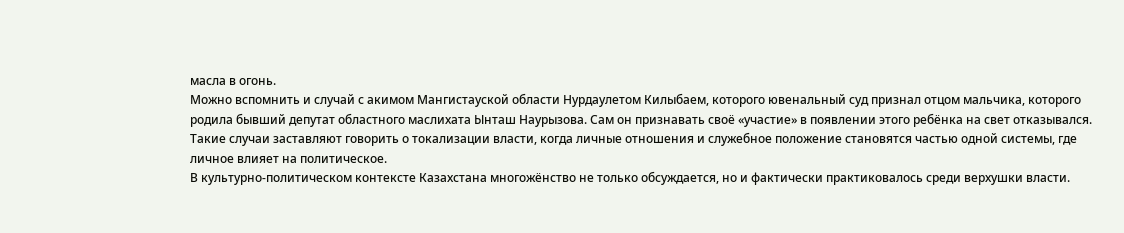масла в огонь.
Можно вспомнить и случай с акимом Мангистауской области Нурдаулетом Килыбаем, которого ювенальный суд признал отцом мальчика, которого родила бывший депутат областного маслихата Ынташ Наурызова. Сам он признавать своё «участие» в появлении этого ребёнка на свет отказывался.
Такие случаи заставляют говорить о токализации власти, когда личные отношения и служебное положение становятся частью одной системы, где личное влияет на политическое.
В культурно-политическом контексте Казахстана многожёнство не только обсуждается, но и фактически практиковалось среди верхушки власти.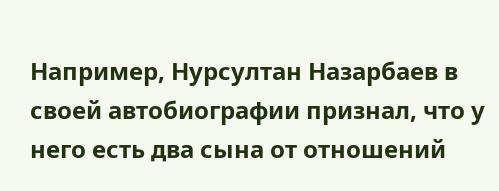Например, Нурсултан Назарбаев в своей автобиографии признал, что у него есть два сына от отношений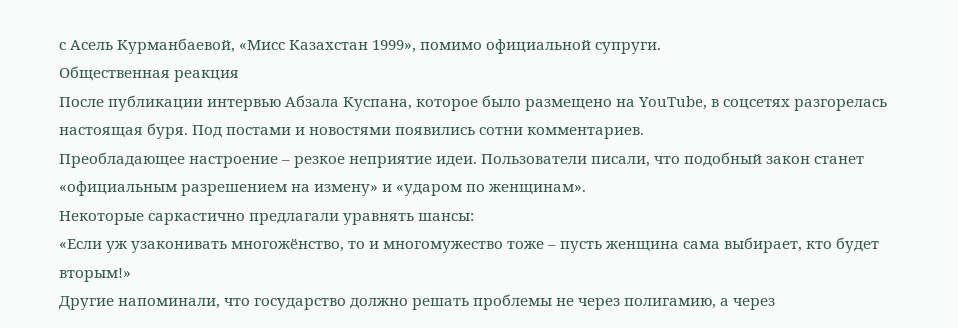с Асель Курманбаевой, «Мисс Казахстан 1999», помимо официальной супруги.
Общественная реакция
После публикации интервью Абзала Куспана, которое было размещено на YouTube, в соцсетях разгорелась настоящая буря. Под постами и новостями появились сотни комментариев.
Преобладающее настроение – резкое неприятие идеи. Пользователи писали, что подобный закон станет «официальным разрешением на измену» и «ударом по женщинам».
Некоторые саркастично предлагали уравнять шансы:
«Если уж узаконивать многожёнство, то и многомужество тоже – пусть женщина сама выбирает, кто будет вторым!»
Другие напоминали, что государство должно решать проблемы не через полигамию, а через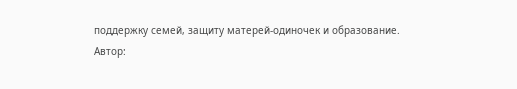поддержку семей, защиту матерей-одиночек и образование.
Автор: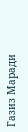Газиз Маради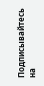Подписывайтесь на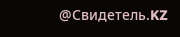@Свидетель.KZ